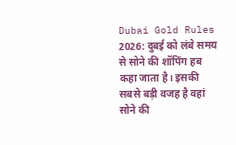Dubai Gold Rules 2026: दुबई को लंबे समय से सोने की शॉपिंग हब कहा जाता है। इसकी सबसे बड़ी वजह है वहां सोने की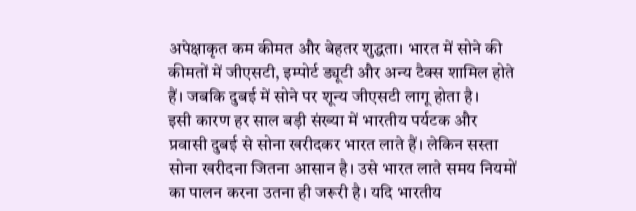अपेक्षाकृत कम कीमत और बेहतर शुद्धता। भारत में सोने की कीमतों में जीएसटी, इम्पोर्ट ड्यूटी और अन्य टैक्स शामिल होते हैं। जबकि दुबई में सोने पर शून्य जीएसटी लागू होता है।
इसी कारण हर साल बड़ी संख्या में भारतीय पर्यटक और प्रवासी दुबई से सोना खरीदकर भारत लाते हैं। लेकिन सस्ता सोना खरीदना जितना आसान है। उसे भारत लाते समय नियमों का पालन करना उतना ही जरूरी है। यदि भारतीय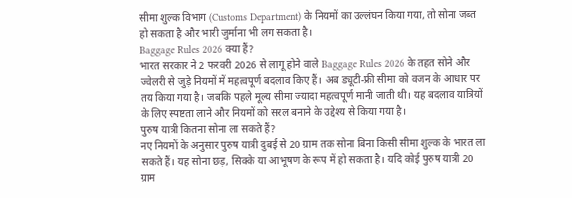सीमा शुल्क विभाग (Customs Department) के नियमों का उल्लंघन किया गया, तो सोना जब्त हो सकता है और भारी जुर्माना भी लग सकता है।
Baggage Rules 2026 क्या हैं?
भारत सरकार ने 2 फरवरी 2026 से लागू होने वाले Baggage Rules 2026 के तहत सोने और ज्वेलरी से जुड़े नियमों में महत्वपूर्ण बदलाव किए हैं। अब ड्यूटी-फ्री सीमा को वजन के आधार पर तय किया गया है। जबकि पहले मूल्य सीमा ज्यादा महत्वपूर्ण मानी जाती थी। यह बदलाव यात्रियों के लिए स्पष्टता लाने और नियमों को सरल बनाने के उद्देश्य से किया गया है।
पुरुष यात्री कितना सोना ला सकते हैं?
नए नियमों के अनुसार पुरुष यात्री दुबई से 20 ग्राम तक सोना बिना किसी सीमा शुल्क के भारत ला सकते हैं। यह सोना छड़, सिक्के या आभूषण के रूप में हो सकता है। यदि कोई पुरुष यात्री 20 ग्राम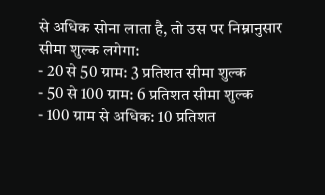से अधिक सोना लाता है, तो उस पर निम्नानुसार सीमा शुल्क लगेगा:
- 20 से 50 ग्राम: 3 प्रतिशत सीमा शुल्क
- 50 से 100 ग्राम: 6 प्रतिशत सीमा शुल्क
- 100 ग्राम से अधिक: 10 प्रतिशत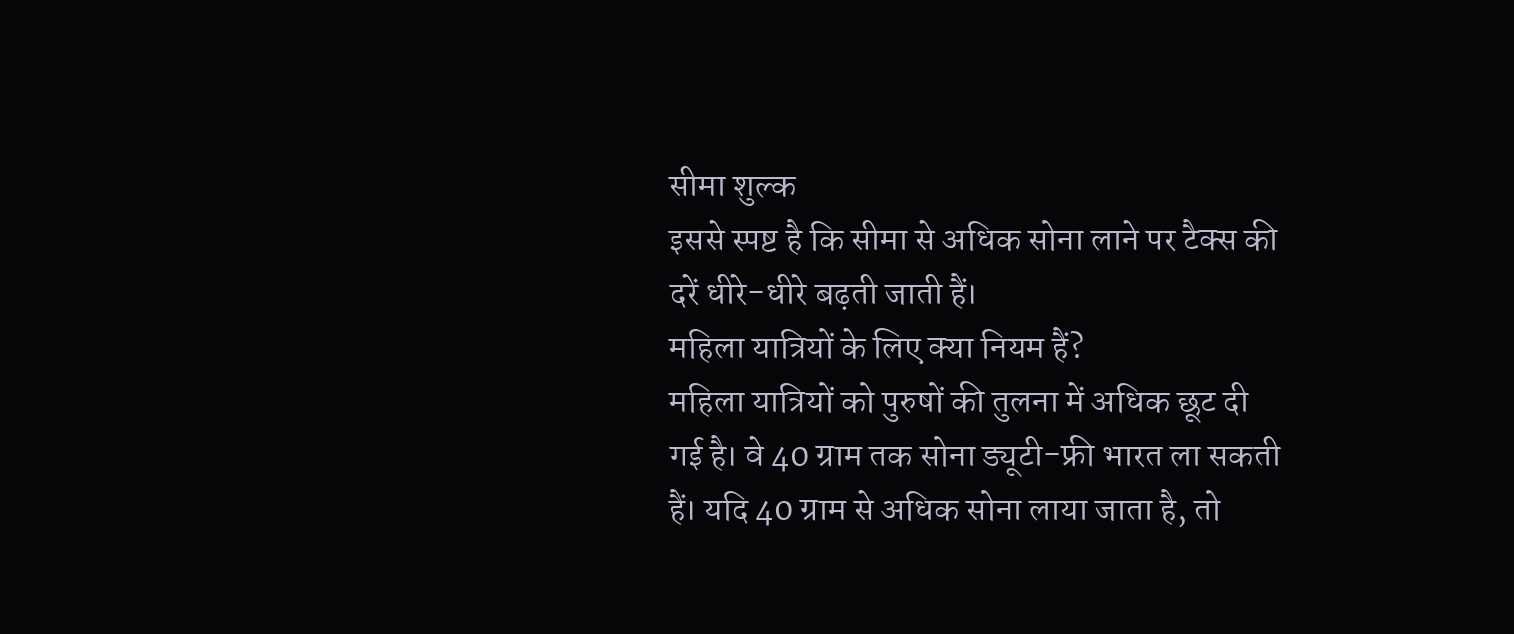सीमा शुल्क
इससे स्पष्ट है कि सीमा से अधिक सोना लाने पर टैक्स की दरें धीरे-धीरे बढ़ती जाती हैं।
महिला यात्रियों के लिए क्या नियम हैं?
महिला यात्रियों को पुरुषों की तुलना में अधिक छूट दी गई है। वे 40 ग्राम तक सोना ड्यूटी-फ्री भारत ला सकती हैं। यदि 40 ग्राम से अधिक सोना लाया जाता है, तो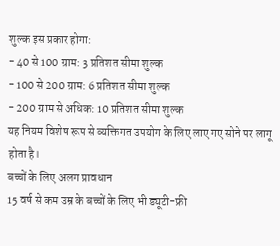शुल्क इस प्रकार होगा:
- 40 से 100 ग्राम: 3 प्रतिशत सीमा शुल्क
- 100 से 200 ग्राम: 6 प्रतिशत सीमा शुल्क
- 200 ग्राम से अधिक: 10 प्रतिशत सीमा शुल्क
यह नियम विशेष रूप से व्यक्तिगत उपयोग के लिए लाए गए सोने पर लागू होता है।
बच्चों के लिए अलग प्रावधान
15 वर्ष से कम उम्र के बच्चों के लिए भी ड्यूटी-फ्री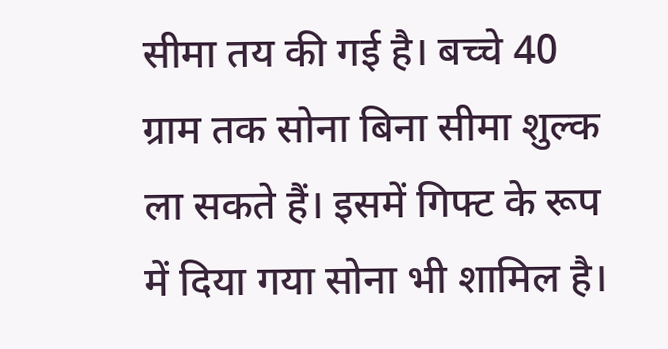सीमा तय की गई है। बच्चे 40 ग्राम तक सोना बिना सीमा शुल्क ला सकते हैं। इसमें गिफ्ट के रूप में दिया गया सोना भी शामिल है।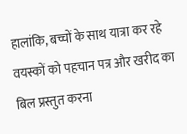हालांकि, बच्चों के साथ यात्रा कर रहे वयस्कों को पहचान पत्र और खरीद का बिल प्रस्तुत करना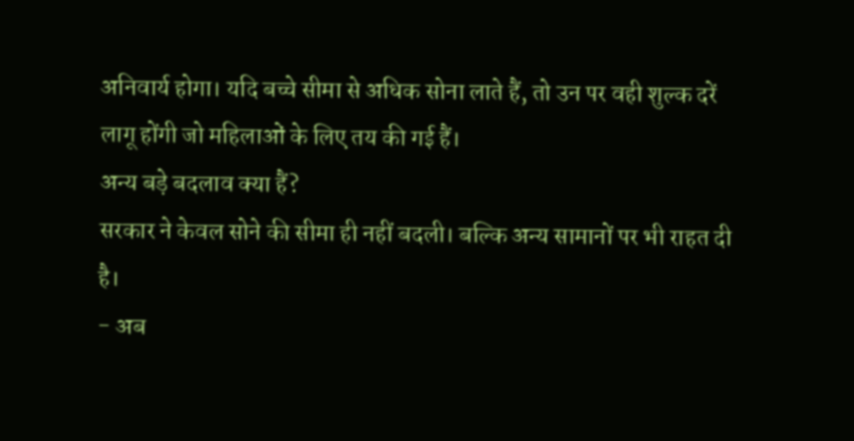अनिवार्य होगा। यदि बच्चे सीमा से अधिक सोना लाते हैं, तो उन पर वही शुल्क दरें लागू होंगी जो महिलाओं के लिए तय की गई हैं।
अन्य बड़े बदलाव क्या हैं?
सरकार ने केवल सोने की सीमा ही नहीं बदली। बल्कि अन्य सामानों पर भी राहत दी है।
- अब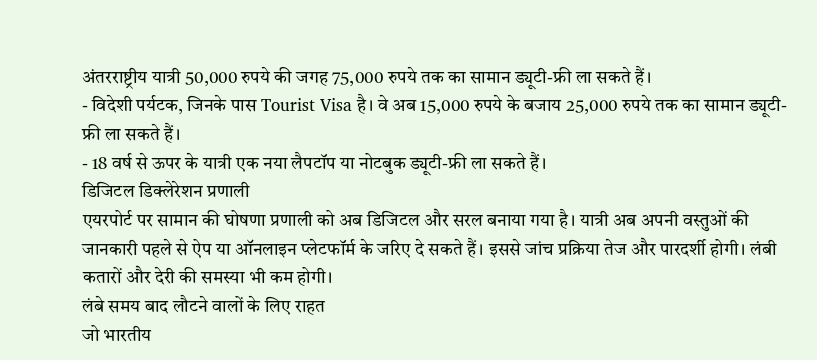अंतरराष्ट्रीय यात्री 50,000 रुपये की जगह 75,000 रुपये तक का सामान ड्यूटी-फ्री ला सकते हैं।
- विदेशी पर्यटक, जिनके पास Tourist Visa है। वे अब 15,000 रुपये के बजाय 25,000 रुपये तक का सामान ड्यूटी-फ्री ला सकते हैं।
- 18 वर्ष से ऊपर के यात्री एक नया लैपटॉप या नोटबुक ड्यूटी-फ्री ला सकते हैं।
डिजिटल डिक्लेरेशन प्रणाली
एयरपोर्ट पर सामान की घोषणा प्रणाली को अब डिजिटल और सरल बनाया गया है। यात्री अब अपनी वस्तुओं की जानकारी पहले से ऐप या ऑनलाइन प्लेटफॉर्म के जरिए दे सकते हैं। इससे जांच प्रक्रिया तेज और पारदर्शी होगी। लंबी कतारों और देरी की समस्या भी कम होगी।
लंबे समय बाद लौटने वालों के लिए राहत
जो भारतीय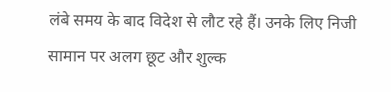लंबे समय के बाद विदेश से लौट रहे हैं। उनके लिए निजी सामान पर अलग छूट और शुल्क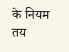के नियम तय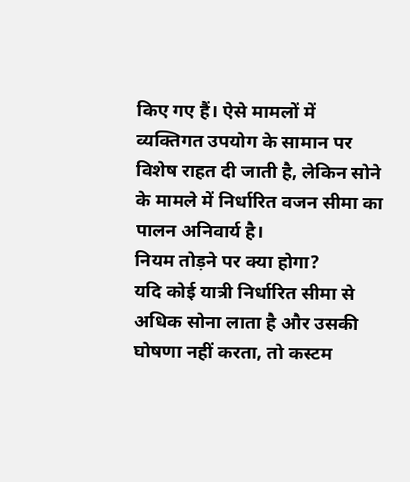किए गए हैं। ऐसे मामलों में व्यक्तिगत उपयोग के सामान पर विशेष राहत दी जाती है, लेकिन सोने के मामले में निर्धारित वजन सीमा का पालन अनिवार्य है।
नियम तोड़ने पर क्या होगा?
यदि कोई यात्री निर्धारित सीमा से अधिक सोना लाता है और उसकी घोषणा नहीं करता, तो कस्टम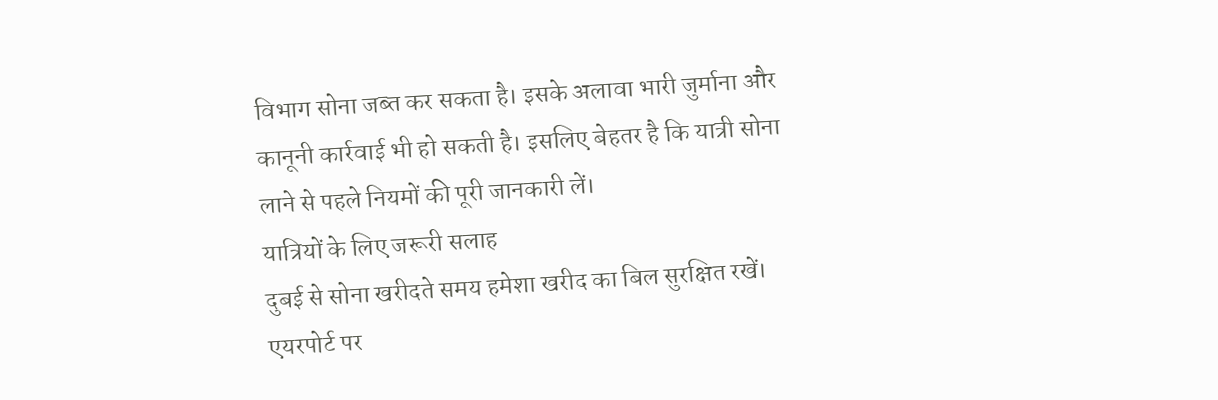विभाग सोना जब्त कर सकता है। इसके अलावा भारी जुर्माना और कानूनी कार्रवाई भी हो सकती है। इसलिए बेहतर है कि यात्री सोना लाने से पहले नियमों की पूरी जानकारी लें।
यात्रियों के लिए जरूरी सलाह
दुबई से सोना खरीदते समय हमेशा खरीद का बिल सुरक्षित रखें। एयरपोर्ट पर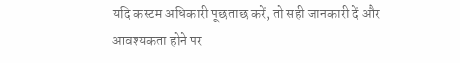यदि कस्टम अधिकारी पूछताछ करें, तो सही जानकारी दें और आवश्यकता होने पर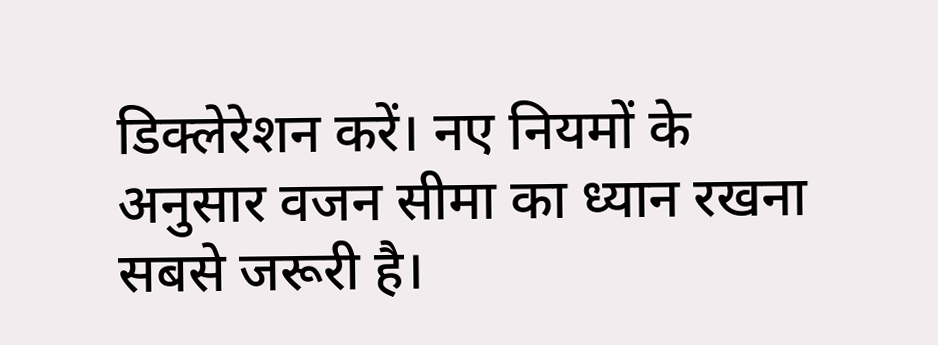डिक्लेरेशन करें। नए नियमों के अनुसार वजन सीमा का ध्यान रखना सबसे जरूरी है।